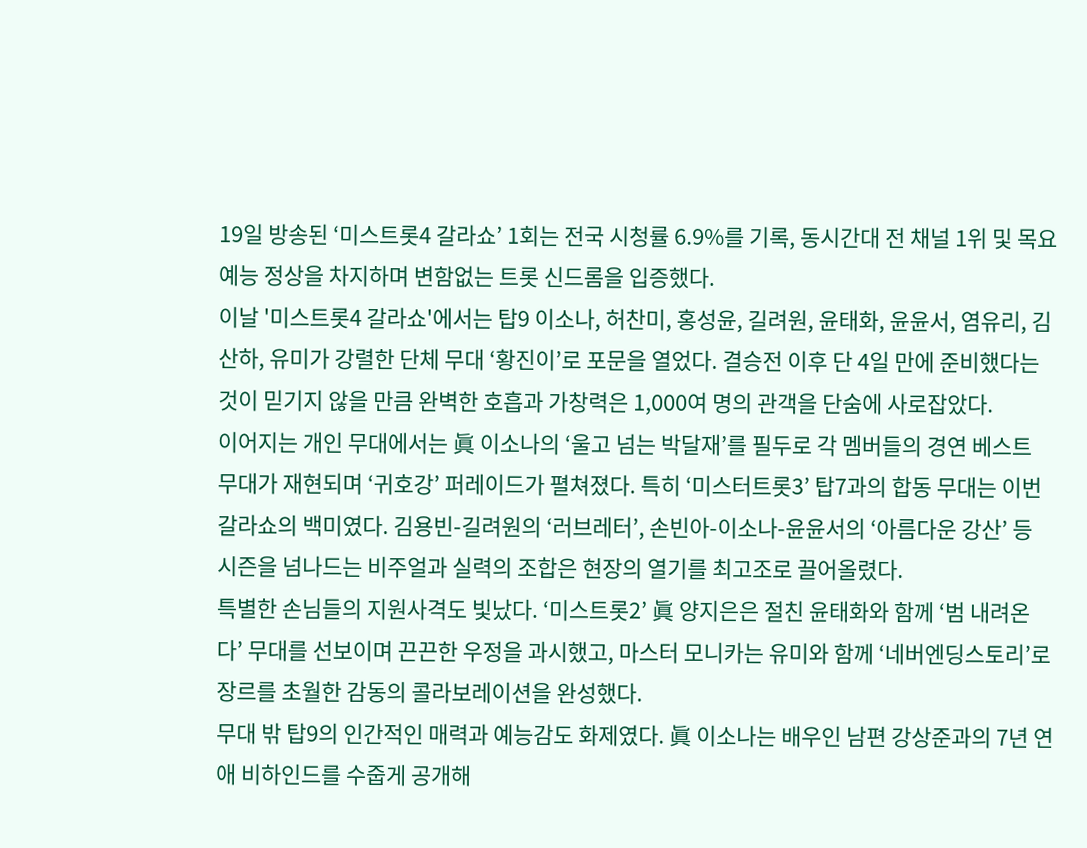19일 방송된 ‘미스트롯4 갈라쇼’ 1회는 전국 시청률 6.9%를 기록, 동시간대 전 채널 1위 및 목요 예능 정상을 차지하며 변함없는 트롯 신드롬을 입증했다.
이날 '미스트롯4 갈라쇼'에서는 탑9 이소나, 허찬미, 홍성윤, 길려원, 윤태화, 윤윤서, 염유리, 김산하, 유미가 강렬한 단체 무대 ‘황진이’로 포문을 열었다. 결승전 이후 단 4일 만에 준비했다는 것이 믿기지 않을 만큼 완벽한 호흡과 가창력은 1,000여 명의 관객을 단숨에 사로잡았다.
이어지는 개인 무대에서는 眞 이소나의 ‘울고 넘는 박달재’를 필두로 각 멤버들의 경연 베스트 무대가 재현되며 ‘귀호강’ 퍼레이드가 펼쳐졌다. 특히 ‘미스터트롯3’ 탑7과의 합동 무대는 이번 갈라쇼의 백미였다. 김용빈-길려원의 ‘러브레터’, 손빈아-이소나-윤윤서의 ‘아름다운 강산’ 등 시즌을 넘나드는 비주얼과 실력의 조합은 현장의 열기를 최고조로 끌어올렸다.
특별한 손님들의 지원사격도 빛났다. ‘미스트롯2’ 眞 양지은은 절친 윤태화와 함께 ‘범 내려온다’ 무대를 선보이며 끈끈한 우정을 과시했고, 마스터 모니카는 유미와 함께 ‘네버엔딩스토리’로 장르를 초월한 감동의 콜라보레이션을 완성했다.
무대 밖 탑9의 인간적인 매력과 예능감도 화제였다. 眞 이소나는 배우인 남편 강상준과의 7년 연애 비하인드를 수줍게 공개해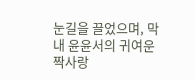눈길을 끌었으며, 막내 윤윤서의 귀여운 짝사랑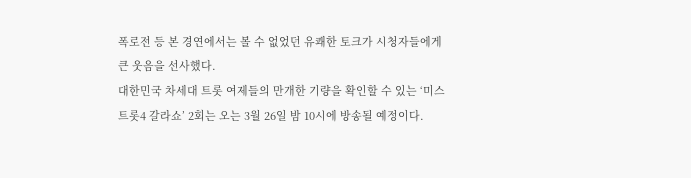폭로전 등 본 경연에서는 볼 수 없었던 유쾌한 토크가 시청자들에게 큰 웃음을 선사했다.
대한민국 차세대 트롯 여제들의 만개한 기량을 확인할 수 있는 ‘미스트롯4 갈라쇼’ 2회는 오는 3월 26일 밤 10시에 방송될 예정이다.